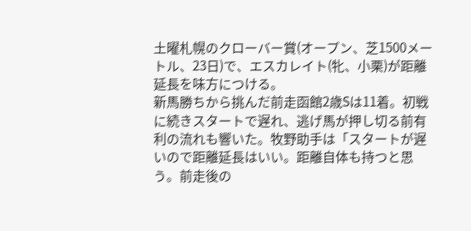土曜札幌のクローバー賞(オープン、芝1500メートル、23日)で、エスカレイト(牝、小栗)が距離延長を味方につける。
新馬勝ちから挑んだ前走函館2歳Sは11着。初戦に続きスタートで遅れ、逃げ馬が押し切る前有利の流れも響いた。牧野助手は「スタートが遅いので距離延長はいい。距離自体も持つと思う。前走後の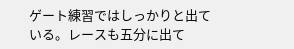ゲート練習ではしっかりと出ている。レースも五分に出て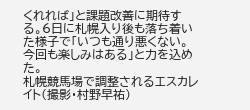くれれば」と課題改善に期待する。6日に札幌入り後も落ち着いた様子で「いつも通り悪くない。今回も楽しみはある」と力を込めた。
札幌競馬場で調整されるエスカレイト(撮影・村野早祐)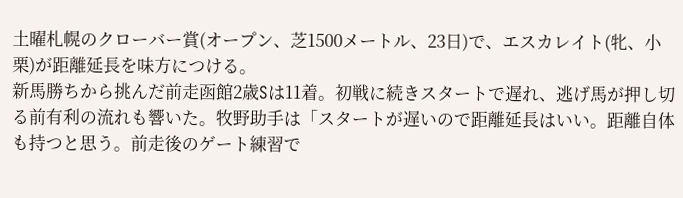土曜札幌のクローバー賞(オープン、芝1500メートル、23日)で、エスカレイト(牝、小栗)が距離延長を味方につける。
新馬勝ちから挑んだ前走函館2歳Sは11着。初戦に続きスタートで遅れ、逃げ馬が押し切る前有利の流れも響いた。牧野助手は「スタートが遅いので距離延長はいい。距離自体も持つと思う。前走後のゲート練習で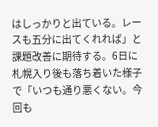はしっかりと出ている。レースも五分に出てくれれば」と課題改善に期待する。6日に札幌入り後も落ち着いた様子で「いつも通り悪くない。今回も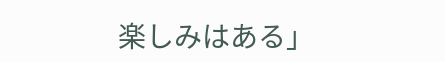楽しみはある」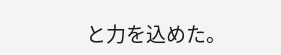と力を込めた。